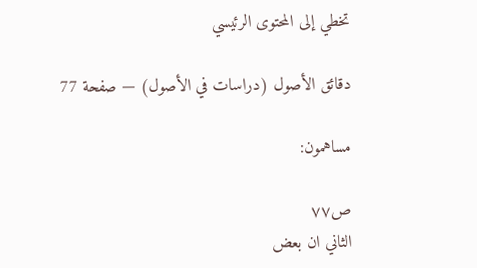تخطي إلى المحتوى الرئيسي

دقائق الأصول (دراسات في الأصول) — صفحة 77

مساهمون:

ص٧٧
الثاني ان بعض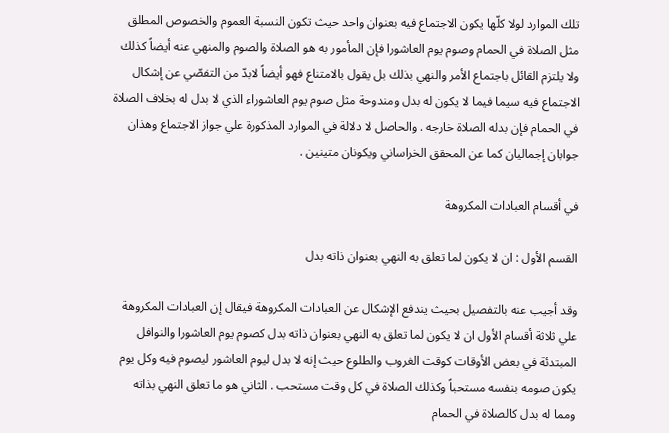تلك الموارد لولا كلّها يكون الاجتماع فيه بعنوان واحد حيث تكون النسبة العموم والخصوص المطلق مثل الصلاة في الحمام وصوم يوم العاشورا فإن المأمور به هو الصلاة والصوم والمنهي عنه أيضاً كذلك ولا يلتزم القائل باجتماع الأمر والنهي بذلك بل يقول بالامتناع فهو أيضاً لابدّ من التفصّي عن إشكال الاجتماع فيه سيما فيما لا يكون له بدل ومندوحة مثل صوم يوم العاشوراء الذي لا بدل له بخلاف الصلاة في الحمام فإن بدله الصلاة خارجه . والحاصل لا دلالة في الموارد المذكورة علي جواز الاجتماع وهذان جوابان إجماليان كما عن المحقق الخراساني ويكونان متينين .

في أقسام العبادات المكروهة

القسم الأول : ان لا يكون لما تعلق به النهي بعنوان ذاته بدل

وقد أجيب عنه بالتفصيل بحيث يندفع الإشكال عن العبادات المكروهة فيقال إن العبادات المكروهة علي ثلاثة أقسام الأول ان لا يكون لما تعلق به النهي بعنوان ذاته بدل كصوم يوم العاشورا والنوافل المبتدئة في بعض الأوقات كوقت الغروب والطلوع حيث إنه لا بدل ليوم العاشور ليصوم فيه وكل يوم يكون صومه بنفسه مستحباً وكذلك الصلاة في كل وقت مستحب . الثاني هو ما تعلق النهي بذاته ومما له بدل كالصلاة في الحمام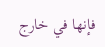فإنها في خارج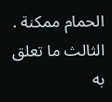الحمام ممكنة . الثالث ما تعلق به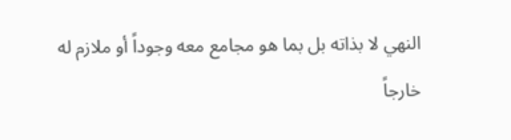النهي لا بذاته بل بما هو مجامع معه وجوداً أو ملازم له خارجاً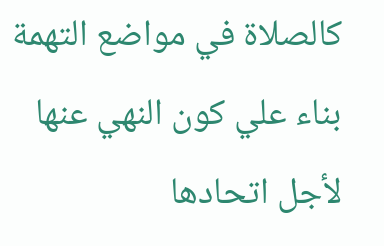كالصلاة في مواضع التهمة بناء علي كون النهي عنها لأجل اتحادها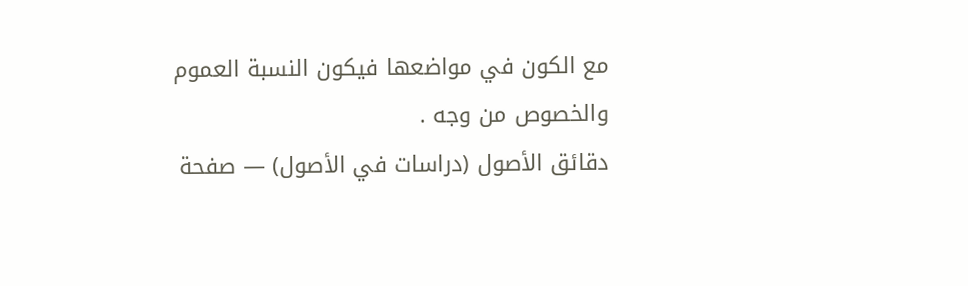مع الكون في مواضعها فيكون النسبة العموم والخصوص من وجه .
دقائق الأصول (دراسات في الأصول) — صفحة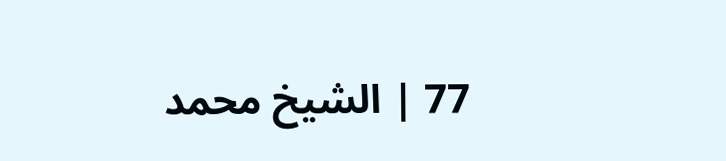77 | الشيخ محمد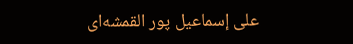على إسماعيل پور القمشه‌اى